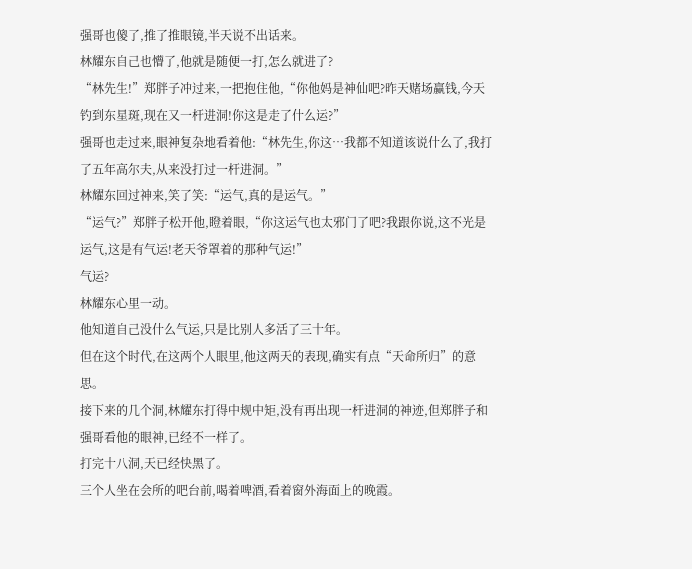强哥也傻了,推了推眼镜,半天说不出话来。
林耀东自己也懵了,他就是随便一打,怎么就进了?
“林先生!”郑胖子冲过来,一把抱住他,“你他妈是神仙吧?昨天赌场赢钱,今天钓到东星斑,现在又一杆进洞!你这是走了什么运?”
强哥也走过来,眼神复杂地看着他:“林先生,你这…我都不知道该说什么了,我打了五年高尔夫,从来没打过一杆进洞。”
林耀东回过神来,笑了笑:“运气,真的是运气。”
“运气?”郑胖子松开他,瞪着眼,“你这运气也太邪门了吧?我跟你说,这不光是运气,这是有气运!老天爷罩着的那种气运!”
气运?
林耀东心里一动。
他知道自己没什么气运,只是比别人多活了三十年。
但在这个时代,在这两个人眼里,他这两天的表现,确实有点“天命所归”的意思。
接下来的几个洞,林耀东打得中规中矩,没有再出现一杆进洞的神迹,但郑胖子和强哥看他的眼神,已经不一样了。
打完十八洞,天已经快黑了。
三个人坐在会所的吧台前,喝着啤酒,看着窗外海面上的晚霞。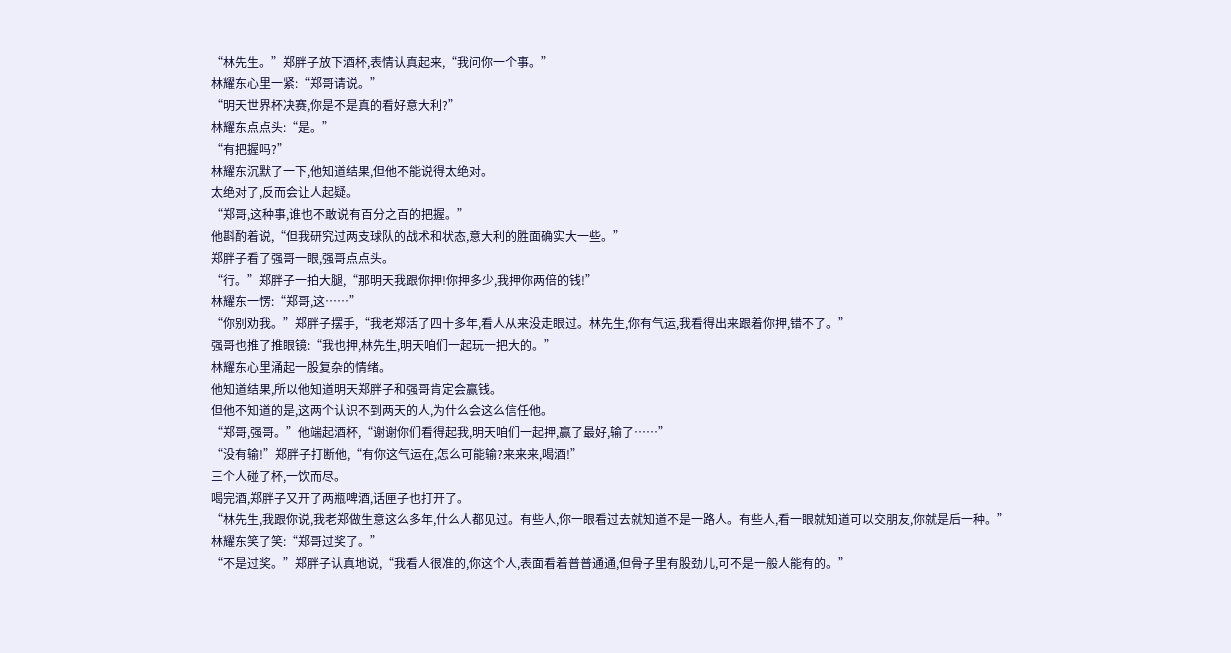“林先生。”郑胖子放下酒杯,表情认真起来,“我问你一个事。”
林耀东心里一紧:“郑哥请说。”
“明天世界杯决赛,你是不是真的看好意大利?”
林耀东点点头:“是。”
“有把握吗?”
林耀东沉默了一下,他知道结果,但他不能说得太绝对。
太绝对了,反而会让人起疑。
“郑哥,这种事,谁也不敢说有百分之百的把握。”
他斟酌着说,“但我研究过两支球队的战术和状态,意大利的胜面确实大一些。”
郑胖子看了强哥一眼,强哥点点头。
“行。”郑胖子一拍大腿,“那明天我跟你押!你押多少,我押你两倍的钱!”
林耀东一愣:“郑哥,这……”
“你别劝我。”郑胖子摆手,“我老郑活了四十多年,看人从来没走眼过。林先生,你有气运,我看得出来跟着你押,错不了。”
强哥也推了推眼镜:“我也押,林先生,明天咱们一起玩一把大的。”
林耀东心里涌起一股复杂的情绪。
他知道结果,所以他知道明天郑胖子和强哥肯定会赢钱。
但他不知道的是,这两个认识不到两天的人,为什么会这么信任他。
“郑哥,强哥。”他端起酒杯,“谢谢你们看得起我,明天咱们一起押,赢了最好,输了……”
“没有输!”郑胖子打断他,“有你这气运在,怎么可能输?来来来,喝酒!”
三个人碰了杯,一饮而尽。
喝完酒,郑胖子又开了两瓶啤酒,话匣子也打开了。
“林先生,我跟你说,我老郑做生意这么多年,什么人都见过。有些人,你一眼看过去就知道不是一路人。有些人,看一眼就知道可以交朋友,你就是后一种。”
林耀东笑了笑:“郑哥过奖了。”
“不是过奖。”郑胖子认真地说,“我看人很准的,你这个人,表面看着普普通通,但骨子里有股劲儿,可不是一般人能有的。”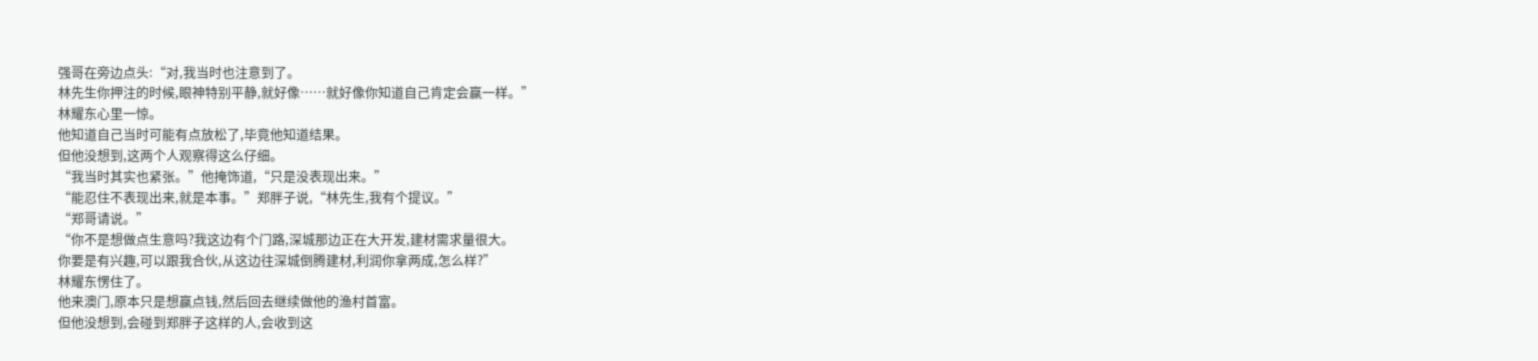强哥在旁边点头:“对,我当时也注意到了。
林先生你押注的时候,眼神特别平静,就好像……就好像你知道自己肯定会赢一样。”
林耀东心里一惊。
他知道自己当时可能有点放松了,毕竟他知道结果。
但他没想到,这两个人观察得这么仔细。
“我当时其实也紧张。”他掩饰道,“只是没表现出来。”
“能忍住不表现出来,就是本事。”郑胖子说,“林先生,我有个提议。”
“郑哥请说。”
“你不是想做点生意吗?我这边有个门路,深城那边正在大开发,建材需求量很大。
你要是有兴趣,可以跟我合伙,从这边往深城倒腾建材,利润你拿两成,怎么样?”
林耀东愣住了。
他来澳门,原本只是想赢点钱,然后回去继续做他的渔村首富。
但他没想到,会碰到郑胖子这样的人,会收到这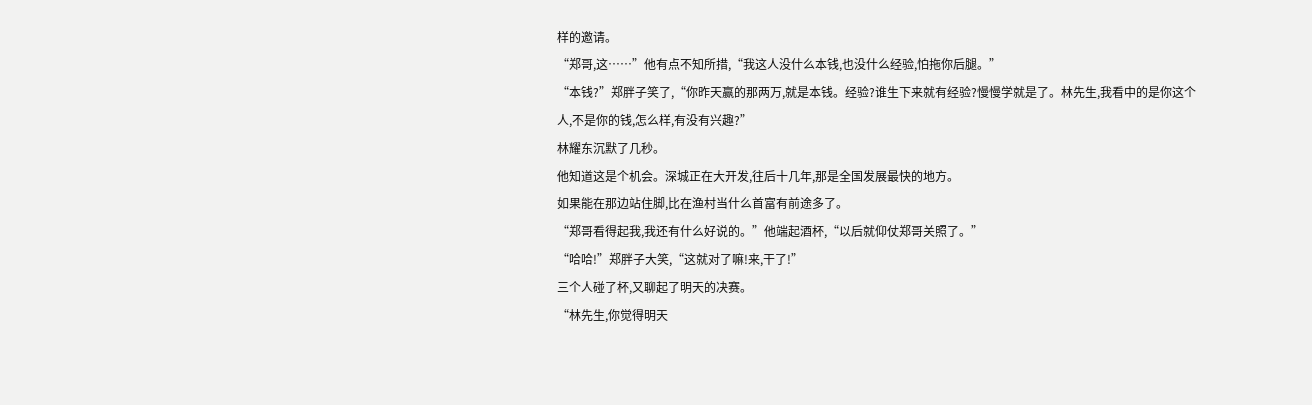样的邀请。
“郑哥,这……”他有点不知所措,“我这人没什么本钱,也没什么经验,怕拖你后腿。”
“本钱?”郑胖子笑了,“你昨天赢的那两万,就是本钱。经验?谁生下来就有经验?慢慢学就是了。林先生,我看中的是你这个人,不是你的钱,怎么样,有没有兴趣?”
林耀东沉默了几秒。
他知道这是个机会。深城正在大开发,往后十几年,那是全国发展最快的地方。
如果能在那边站住脚,比在渔村当什么首富有前途多了。
“郑哥看得起我,我还有什么好说的。”他端起酒杯,“以后就仰仗郑哥关照了。”
“哈哈!”郑胖子大笑,“这就对了嘛!来,干了!”
三个人碰了杯,又聊起了明天的决赛。
“林先生,你觉得明天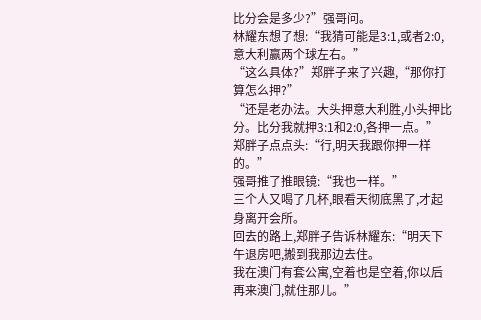比分会是多少?”强哥问。
林耀东想了想:“我猜可能是3:1,或者2:0,意大利赢两个球左右。”
“这么具体?”郑胖子来了兴趣,“那你打算怎么押?”
“还是老办法。大头押意大利胜,小头押比分。比分我就押3:1和2:0,各押一点。”
郑胖子点点头:“行,明天我跟你押一样的。”
强哥推了推眼镜:“我也一样。”
三个人又喝了几杯,眼看天彻底黑了,才起身离开会所。
回去的路上,郑胖子告诉林耀东:“明天下午退房吧,搬到我那边去住。
我在澳门有套公寓,空着也是空着,你以后再来澳门,就住那儿。”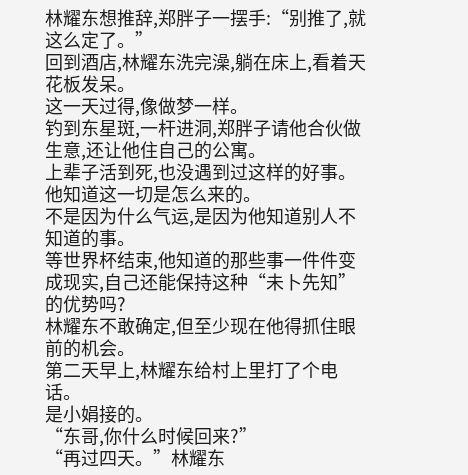林耀东想推辞,郑胖子一摆手:“别推了,就这么定了。”
回到酒店,林耀东洗完澡,躺在床上,看着天花板发呆。
这一天过得,像做梦一样。
钓到东星斑,一杆进洞,郑胖子请他合伙做生意,还让他住自己的公寓。
上辈子活到死,也没遇到过这样的好事。
他知道这一切是怎么来的。
不是因为什么气运,是因为他知道别人不知道的事。
等世界杯结束,他知道的那些事一件件变成现实,自己还能保持这种“未卜先知”的优势吗?
林耀东不敢确定,但至少现在他得抓住眼前的机会。
第二天早上,林耀东给村上里打了个电话。
是小娟接的。
“东哥,你什么时候回来?”
“再过四天。”林耀东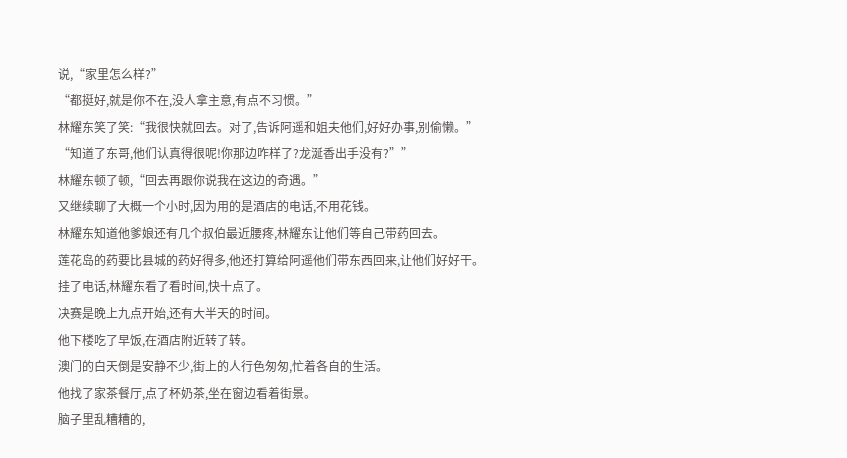说,“家里怎么样?”
“都挺好,就是你不在,没人拿主意,有点不习惯。”
林耀东笑了笑:“我很快就回去。对了,告诉阿遥和姐夫他们,好好办事,别偷懒。”
“知道了东哥,他们认真得很呢!你那边咋样了?龙涎香出手没有?””
林耀东顿了顿,“回去再跟你说我在这边的奇遇。”
又继续聊了大概一个小时,因为用的是酒店的电话,不用花钱。
林耀东知道他爹娘还有几个叔伯最近腰疼,林耀东让他们等自己带药回去。
莲花岛的药要比县城的药好得多,他还打算给阿遥他们带东西回来,让他们好好干。
挂了电话,林耀东看了看时间,快十点了。
决赛是晚上九点开始,还有大半天的时间。
他下楼吃了早饭,在酒店附近转了转。
澳门的白天倒是安静不少,街上的人行色匆匆,忙着各自的生活。
他找了家茶餐厅,点了杯奶茶,坐在窗边看着街景。
脑子里乱糟糟的,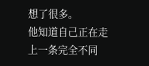想了很多。
他知道自己正在走上一条完全不同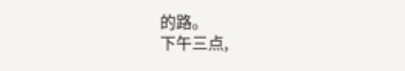的路。
下午三点,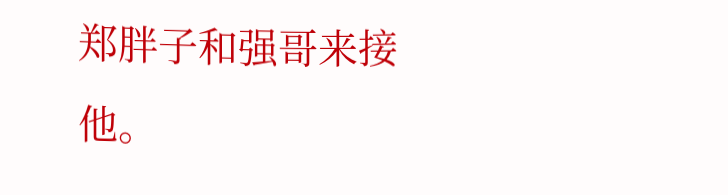郑胖子和强哥来接他。